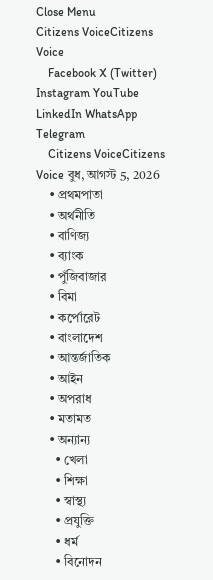Close Menu
Citizens VoiceCitizens Voice
    Facebook X (Twitter) Instagram YouTube LinkedIn WhatsApp Telegram
    Citizens VoiceCitizens Voice বুধ, আগস্ট 5, 2026
    • প্রথমপাতা
    • অর্থনীতি
    • বাণিজ্য
    • ব্যাংক
    • পুঁজিবাজার
    • বিমা
    • কর্পোরেট
    • বাংলাদেশ
    • আন্তর্জাতিক
    • আইন
    • অপরাধ
    • মতামত
    • অন্যান্য
      • খেলা
      • শিক্ষা
      • স্বাস্থ্য
      • প্রযুক্তি
      • ধর্ম
      • বিনোদন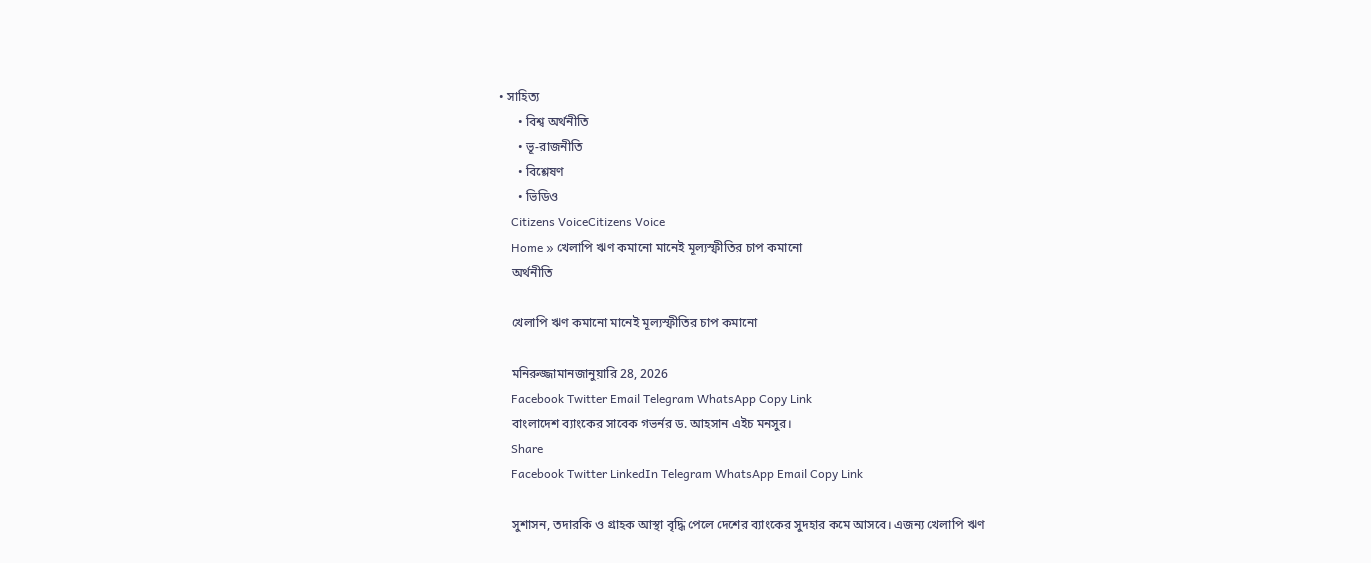• সাহিত্য
      • বিশ্ব অর্থনীতি
      • ভূ-রাজনীতি
      • বিশ্লেষণ
      • ভিডিও
    Citizens VoiceCitizens Voice
    Home » খেলাপি ঋণ কমানো মানেই মূল্যস্ফীতির চাপ কমানো
    অর্থনীতি

    খেলাপি ঋণ কমানো মানেই মূল্যস্ফীতির চাপ কমানো

    মনিরুজ্জামানজানুয়ারি 28, 2026
    Facebook Twitter Email Telegram WhatsApp Copy Link
    বাংলাদেশ ব্যাংকের সাবেক গভর্নর ড. আহসান এইচ মনসুর।
    Share
    Facebook Twitter LinkedIn Telegram WhatsApp Email Copy Link

    সুশাসন, তদারকি ও গ্রাহক আস্থা বৃদ্ধি পেলে দেশের ব্যাংকের সুদহার কমে আসবে। এজন্য খেলাপি ঋণ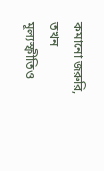কমানো জরুরি, তখন মূল্যস্ফীতিও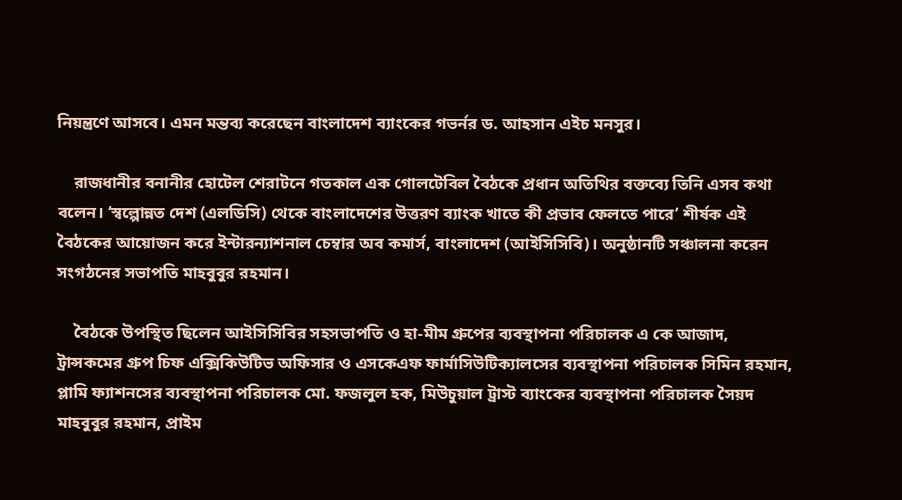নিয়ন্ত্রণে আসবে। এমন মন্তব্য করেছেন বাংলাদেশ ব্যাংকের গভর্নর ড. আহসান এইচ মনসুর।

    রাজধানীর বনানীর হোটেল শেরাটনে গতকাল এক গোলটেবিল বৈঠকে প্রধান অতিথির বক্তব্যে তিনি এসব কথা বলেন। ‘স্বল্পোন্নত দেশ (এলডিসি) থেকে বাংলাদেশের উত্তরণ ব্যাংক খাতে কী প্রভাব ফেলতে পারে’ শীর্ষক এই বৈঠকের আয়োজন করে ইন্টারন্যাশনাল চেম্বার অব কমার্স, বাংলাদেশ (আইসিসিবি)। অনুষ্ঠানটি সঞ্চালনা করেন সংগঠনের সভাপতি মাহবুবুর রহমান।

    বৈঠকে উপস্থিত ছিলেন আইসিসিবির সহসভাপতি ও হা-মীম গ্রুপের ব্যবস্থাপনা পরিচালক এ কে আজাদ, ট্রান্সকমের গ্রুপ চিফ এক্সিকিউটিভ অফিসার ও এসকেএফ ফার্মাসিউটিক্যালসের ব্যবস্থাপনা পরিচালক সিমিন রহমান, প্লামি ফ্যাশনসের ব্যবস্থাপনা পরিচালক মো. ফজলুল হক, মিউচুয়াল ট্রাস্ট ব্যাংকের ব্যবস্থাপনা পরিচালক সৈয়দ মাহবুবুর রহমান, প্রাইম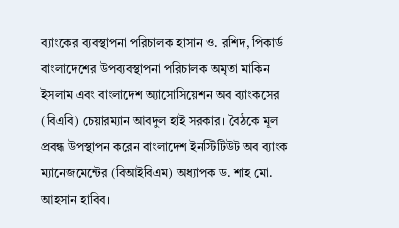ব্যাংকের ব্যবস্থাপনা পরিচালক হাসান ও. রশিদ, পিকার্ড বাংলাদেশের উপব্যবস্থাপনা পরিচালক অমৃতা মাকিন ইসলাম এবং বাংলাদেশ অ্যাসোসিয়েশন অব ব্যাংকসের (বিএবি) চেয়ারম্যান আবদুল হাই সরকার। বৈঠকে মূল প্রবন্ধ উপস্থাপন করেন বাংলাদেশ ইনস্টিটিউট অব ব্যাংক ম্যানেজমেন্টের (বিআইবিএম) অধ্যাপক ড. শাহ মো. আহসান হাবিব।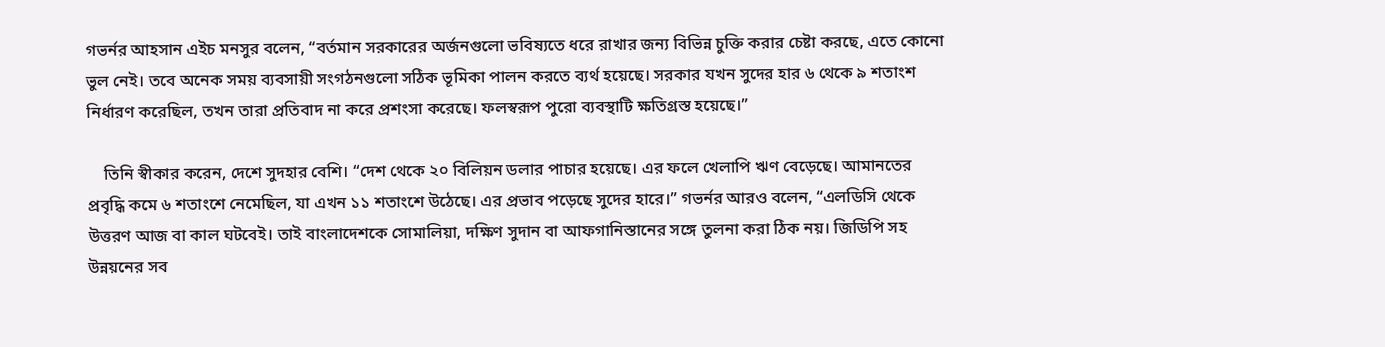গভর্নর আহসান এইচ মনসুর বলেন, “বর্তমান সরকারের অর্জনগুলো ভবিষ্যতে ধরে রাখার জন্য বিভিন্ন চুক্তি করার চেষ্টা করছে, এতে কোনো ভুল নেই। তবে অনেক সময় ব্যবসায়ী সংগঠনগুলো সঠিক ভূমিকা পালন করতে ব্যর্থ হয়েছে। সরকার যখন সুদের হার ৬ থেকে ৯ শতাংশ নির্ধারণ করেছিল, তখন তারা প্রতিবাদ না করে প্রশংসা করেছে। ফলস্বরূপ পুরো ব্যবস্থাটি ক্ষতিগ্রস্ত হয়েছে।”

    তিনি স্বীকার করেন, দেশে সুদহার বেশি। “দেশ থেকে ২০ বিলিয়ন ডলার পাচার হয়েছে। এর ফলে খেলাপি ঋণ বেড়েছে। আমানতের প্রবৃদ্ধি কমে ৬ শতাংশে নেমেছিল, যা এখন ১১ শতাংশে উঠেছে। এর প্রভাব পড়েছে সুদের হারে।” গভর্নর আরও বলেন, “এলডিসি থেকে উত্তরণ আজ বা কাল ঘটবেই। তাই বাংলাদেশকে সোমালিয়া, দক্ষিণ সুদান বা আফগানিস্তানের সঙ্গে তুলনা করা ঠিক নয়। জিডিপি সহ উন্নয়নের সব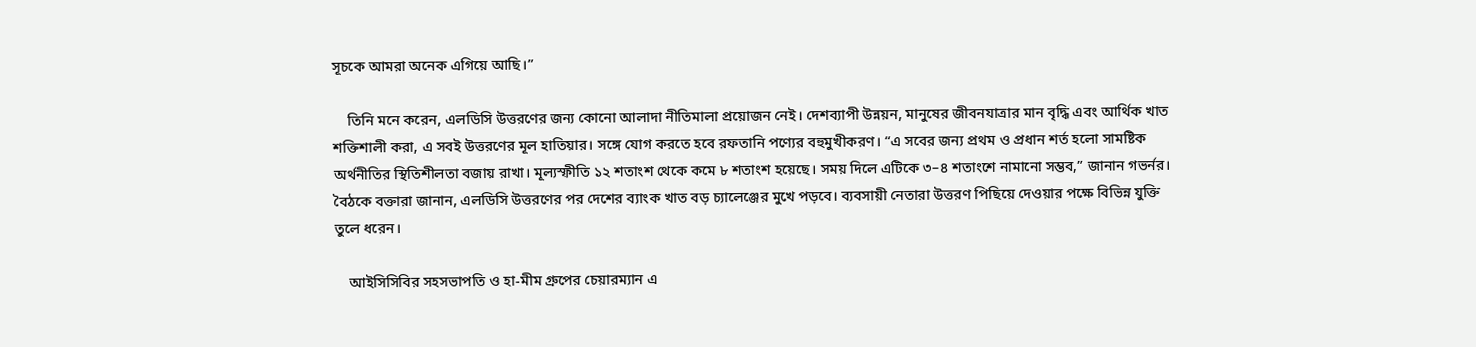সূচকে আমরা অনেক এগিয়ে আছি।”

    তিনি মনে করেন, এলডিসি উত্তরণের জন্য কোনো আলাদা নীতিমালা প্রয়োজন নেই। দেশব্যাপী উন্নয়ন, মানুষের জীবনযাত্রার মান বৃদ্ধি এবং আর্থিক খাত শক্তিশালী করা, এ সবই উত্তরণের মূল হাতিয়ার। সঙ্গে যোগ করতে হবে রফতানি পণ্যের বহুমুখীকরণ। “এ সবের জন্য প্রথম ও প্রধান শর্ত হলো সামষ্টিক অর্থনীতির স্থিতিশীলতা বজায় রাখা। মূল্যস্ফীতি ১২ শতাংশ থেকে কমে ৮ শতাংশ হয়েছে। সময় দিলে এটিকে ৩–৪ শতাংশে নামানো সম্ভব,” জানান গভর্নর। বৈঠকে বক্তারা জানান, এলডিসি উত্তরণের পর দেশের ব্যাংক খাত বড় চ্যালেঞ্জের মুখে পড়বে। ব্যবসায়ী নেতারা উত্তরণ পিছিয়ে দেওয়ার পক্ষে বিভিন্ন যুক্তি তুলে ধরেন।

    আইসিসিবির সহসভাপতি ও হা-মীম গ্রুপের চেয়ারম্যান এ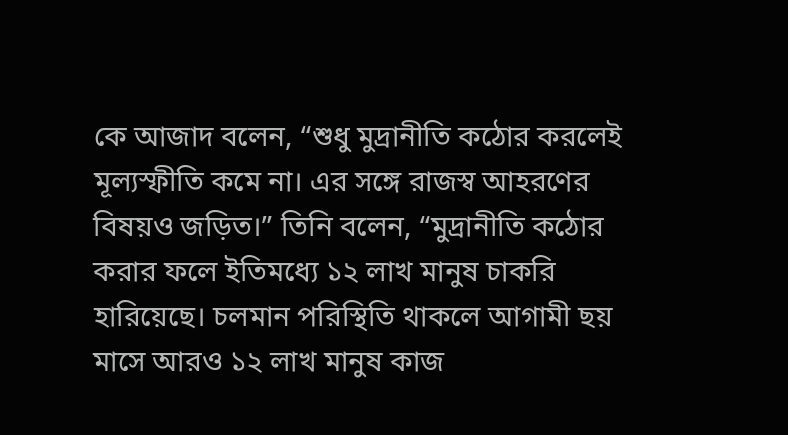কে আজাদ বলেন, “শুধু মুদ্রানীতি কঠোর করলেই মূল্যস্ফীতি কমে না। এর সঙ্গে রাজস্ব আহরণের বিষয়ও জড়িত।” তিনি বলেন, “মুদ্রানীতি কঠোর করার ফলে ইতিমধ্যে ১২ লাখ মানুষ চাকরি হারিয়েছে। চলমান পরিস্থিতি থাকলে আগামী ছয় মাসে আরও ১২ লাখ মানুষ কাজ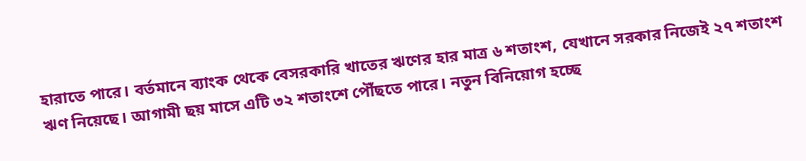হারাতে পারে। বর্তমানে ব্যাংক থেকে বেসরকারি খাতের ঋণের হার মাত্র ৬ শতাংশ, যেখানে সরকার নিজেই ২৭ শতাংশ ঋণ নিয়েছে। আগামী ছয় মাসে এটি ৩২ শতাংশে পৌঁছতে পারে। নতুন বিনিয়োগ হচ্ছে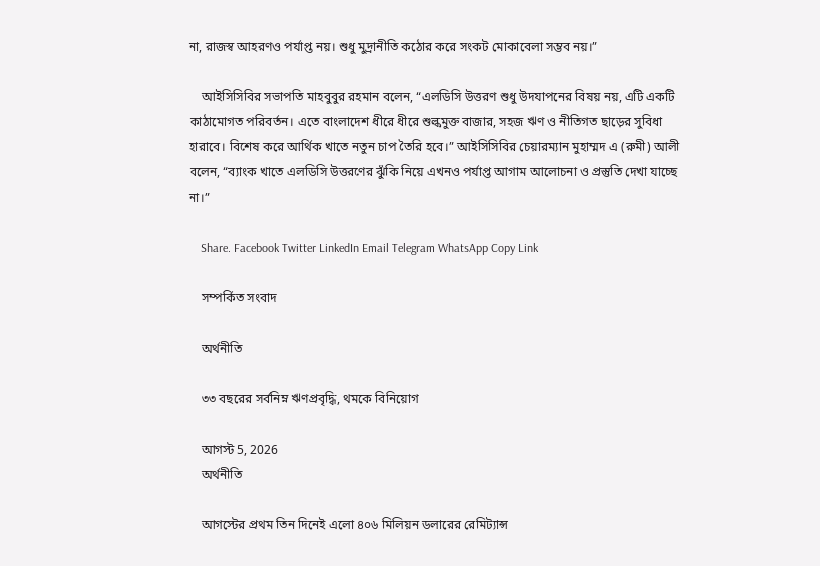না, রাজস্ব আহরণও পর্যাপ্ত নয়। শুধু মুদ্রানীতি কঠোর করে সংকট মোকাবেলা সম্ভব নয়।”

    আইসিসিবির সভাপতি মাহবুবুর রহমান বলেন, “এলডিসি উত্তরণ শুধু উদযাপনের বিষয় নয়, এটি একটি কাঠামোগত পরিবর্তন। এতে বাংলাদেশ ধীরে ধীরে শুল্কমুক্ত বাজার, সহজ ঋণ ও নীতিগত ছাড়ের সুবিধা হারাবে। বিশেষ করে আর্থিক খাতে নতুন চাপ তৈরি হবে।” আইসিসিবির চেয়ারম্যান মুহাম্মদ এ (রুমী) আলী বলেন, “ব্যাংক খাতে এলডিসি উত্তরণের ঝুঁকি নিয়ে এখনও পর্যাপ্ত আগাম আলোচনা ও প্রস্তুতি দেখা যাচ্ছে না।”

    Share. Facebook Twitter LinkedIn Email Telegram WhatsApp Copy Link

    সম্পর্কিত সংবাদ

    অর্থনীতি

    ৩৩ বছরের সর্বনিম্ন ঋণপ্রবৃদ্ধি, থমকে বিনিয়োগ

    আগস্ট 5, 2026
    অর্থনীতি

    আগস্টের প্রথম তিন দিনেই এলো ৪০৬ মিলিয়ন ডলারের রেমিট্যান্স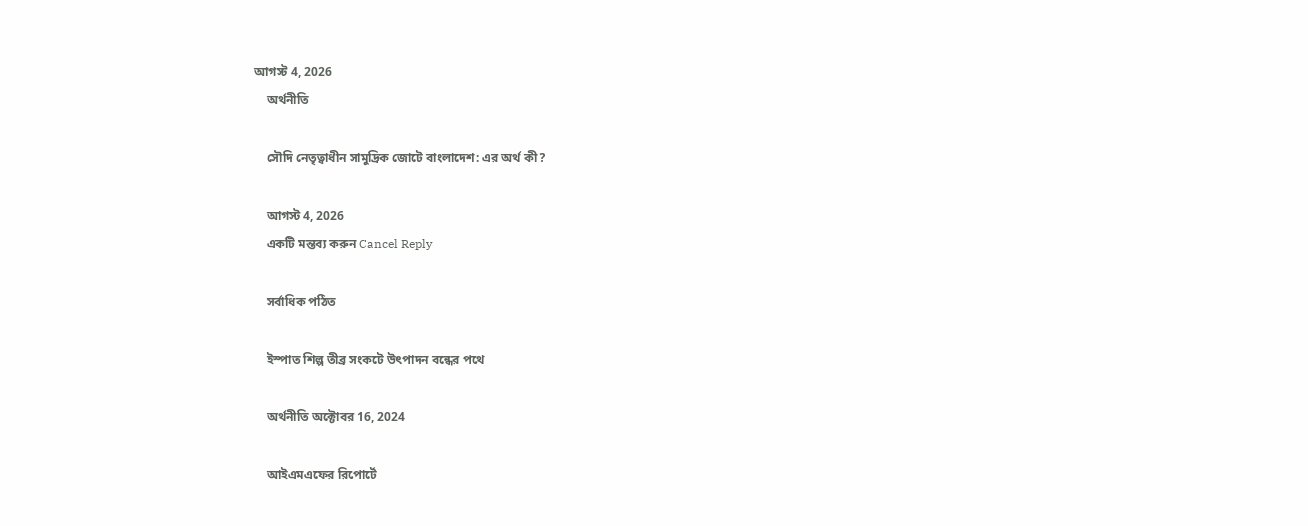আগস্ট 4, 2026
    অর্থনীতি

    সৌদি নেতৃত্বাধীন সামুদ্রিক জোটে বাংলাদেশ: এর অর্থ কী?

    আগস্ট 4, 2026
    একটি মন্তব্য করুন Cancel Reply

    সর্বাধিক পঠিত

    ইস্পাত শিল্প তীব্র সংকটে উৎপাদন বন্ধের পথে

    অর্থনীতি অক্টোবর 16, 2024

    আইএমএফের রিপোর্টে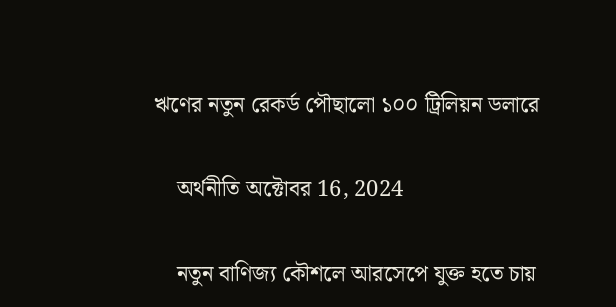ঋণের নতুন রেকর্ড পৌছালো ১০০ ট্রিলিয়ন ডলারে

    অর্থনীতি অক্টোবর 16, 2024

    নতুন বাণিজ্য কৌশলে আরসেপে যুক্ত হতে চায়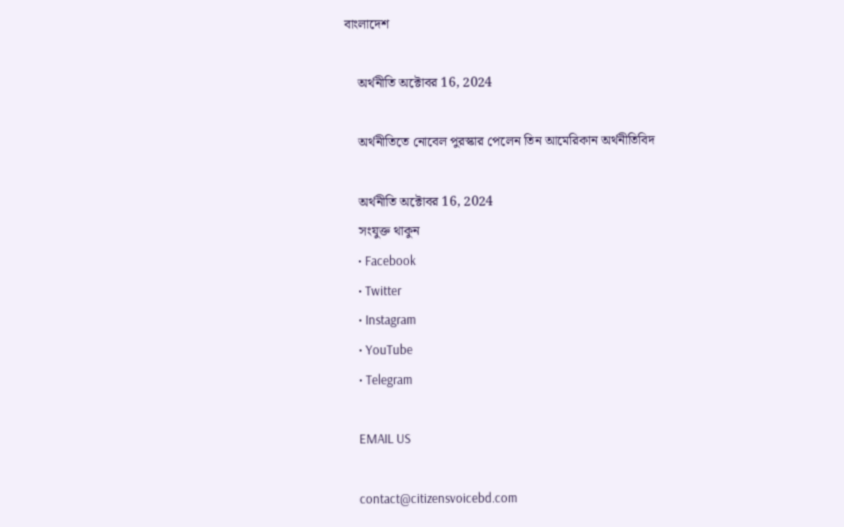বাংলাদেশ

    অর্থনীতি অক্টোবর 16, 2024

    অর্থনীতিতে নোবেল পুরস্কার পেলেন তিন আমেরিকান অর্থনীতিবিদ

    অর্থনীতি অক্টোবর 16, 2024
    সংযুক্ত থাকুন
    • Facebook
    • Twitter
    • Instagram
    • YouTube
    • Telegram

    EMAIL US

    contact@citizensvoicebd.com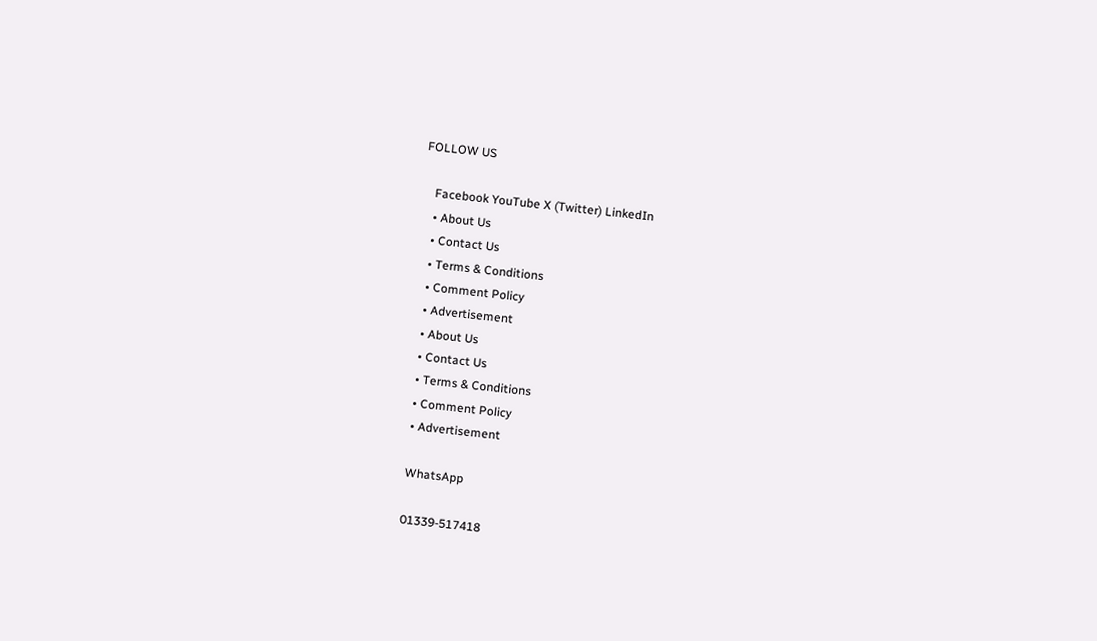FOLLOW US

    Facebook YouTube X (Twitter) LinkedIn
    • About Us
    • Contact Us
    • Terms & Conditions
    • Comment Policy
    • Advertisement
    • About Us
    • Contact Us
    • Terms & Conditions
    • Comment Policy
    • Advertisement

    WhatsApp

    01339-517418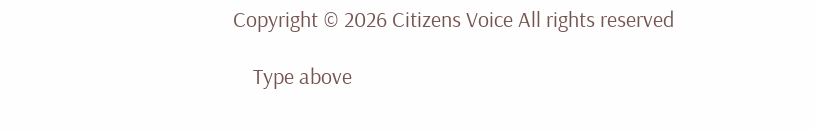Copyright © 2026 Citizens Voice All rights reserved

    Type above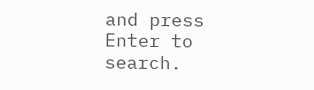and press Enter to search.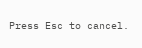Press Esc to cancel.